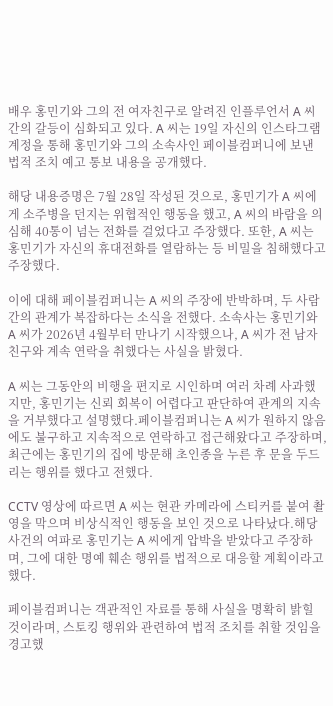배우 홍민기와 그의 전 여자친구로 알려진 인플루언서 A 씨 간의 갈등이 심화되고 있다. A 씨는 19일 자신의 인스타그램 계정을 통해 홍민기와 그의 소속사인 페이블컴퍼니에 보낸 법적 조치 예고 통보 내용을 공개했다.

해당 내용증명은 7월 28일 작성된 것으로, 홍민기가 A 씨에게 소주병을 던지는 위협적인 행동을 했고, A 씨의 바람을 의심해 40통이 넘는 전화를 걸었다고 주장했다. 또한, A 씨는 홍민기가 자신의 휴대전화를 열람하는 등 비밀을 침해했다고 주장했다.

이에 대해 페이블컴퍼니는 A 씨의 주장에 반박하며, 두 사람 간의 관계가 복잡하다는 소식을 전했다. 소속사는 홍민기와 A 씨가 2026년 4월부터 만나기 시작했으나, A 씨가 전 남자친구와 계속 연락을 취했다는 사실을 밝혔다.

A 씨는 그동안의 비행을 편지로 시인하며 여러 차례 사과했지만, 홍민기는 신뢰 회복이 어렵다고 판단하여 관계의 지속을 거부했다고 설명했다.페이블컴퍼니는 A 씨가 원하지 않음에도 불구하고 지속적으로 연락하고 접근해왔다고 주장하며, 최근에는 홍민기의 집에 방문해 초인종을 누른 후 문을 두드리는 행위를 했다고 전했다.

CCTV 영상에 따르면 A 씨는 현관 카메라에 스티커를 붙여 촬영을 막으며 비상식적인 행동을 보인 것으로 나타났다.해당 사건의 여파로 홍민기는 A 씨에게 압박을 받았다고 주장하며, 그에 대한 명예 훼손 행위를 법적으로 대응할 계획이라고 했다.

페이블컴퍼니는 객관적인 자료를 통해 사실을 명확히 밝힐 것이라며, 스토킹 행위와 관련하여 법적 조치를 취할 것임을 경고했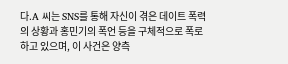다.A 씨는 SNS를 통해 자신이 겪은 데이트 폭력의 상황과 홍민기의 폭언 등을 구체적으로 폭로하고 있으며, 이 사건은 양측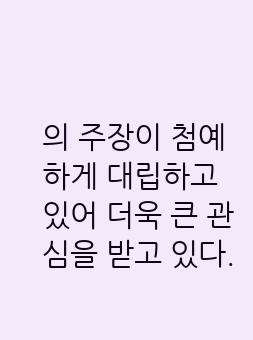의 주장이 첨예하게 대립하고 있어 더욱 큰 관심을 받고 있다.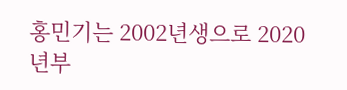홍민기는 2002년생으로 2020년부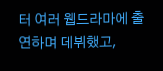터 여러 웹드라마에 출연하며 데뷔했고,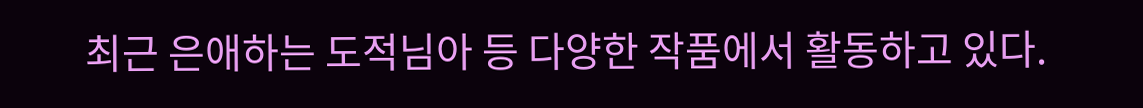최근 은애하는 도적님아 등 다양한 작품에서 활동하고 있다.